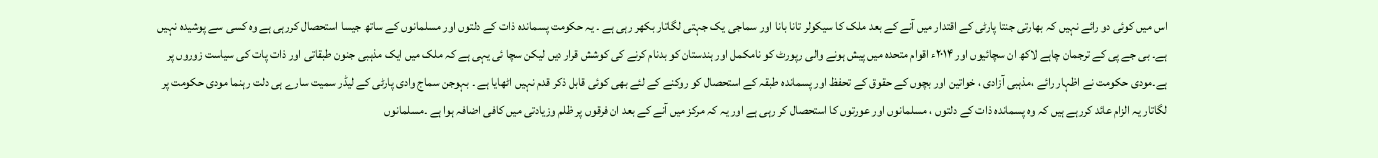اس میں کوئی دو رائے نہیں کہ بھارتی جنتا پارٹی کے اقتدار میں آنے کے بعد ملک کا سیکولر تانا بانا اور سماجی یک جہتی لگاتار بکھر رہی ہے ۔ یہ حکومت پسماندہ ذات کے دلتوں اور مسلمانوں کے ساتھ جیسا استحصال کررہی ہے وہ کسی سے پوشیدہ نہیں ہے۔ بی جے پی کے ترجمان چاہے لاکھ ان سچائیوں اور ۲۰۱۴ء اقوام متحدہ میں پیش ہونے والی رپورٹ کو نامکمل اور ہندستان کو بدنام کرنے کی کوشش قرار دیں لیکن سچا ئی یہی ہے کہ ملک میں ایک مذہبی جنون طبقاتی اور ذات پات کی سیاست زوروں پر ہے۔مودی حکومت نے اظہار رائے ،مذہبی آزادی ، خواتین اور بچوں کے حقوق کے تحفظ اور پسماندہ طبقہ کے استحصال کو روکنے کے لئے بھی کوئی قابل ذکر قدم نہیں اٹھایا ہے ۔ بہوجن سماج وادی پارٹی کے لیڈر سمیت سارے ہی دلت رہنما مودی حکومت پر لگاتار یہ الزام عائد کررہے ہیں کہ وہ پسماندہ ذات کے دلتوں ، مسلمانوں اور عورتوں کا استحصال کر رہی ہے اور یہ کہ مرکز میں آنے کے بعد ان فرقوں پر ظلم وزیادتی میں کافی اضافہ ہوا ہے ۔مسلمانوں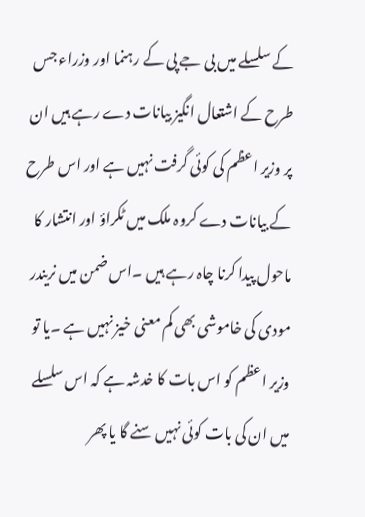کے سلسلے میں بی جے پی کے رہنما اور وزراء جس طرح کے اشتعال انگیز بیانات دے رہے ہیں ان پر وزیر اعظم کی کوئی گرفت نہیں ہے اور اس طرح کے بیانات دے کروہ ملک میں ٹکراؤ اور انتشار کا ماحول پیدا کرنا چاہ رہے ہیں ۔اس ضمن میں نریندر مودی کی خاموشی بھی کم معنی خیز نہیں ہے ۔یا تو وزیر اعظم کو اس بات کا خدشہ ہے کہ اس سلسلے میں ان کی بات کوئی نہیں سنے گا یا پھر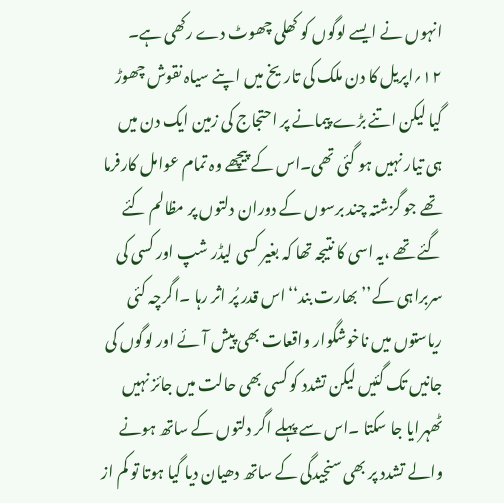انہوں نے ایسے لوگوں کو کھلی چھوٹ دے رکھی ہے۔
۱۲؍اپریل کا دن ملک کی تاریخ میں اپنے سیاہ نقوش چھوڑ گیا لیکن اتنے بڑے پیمانے پر احتجاج کی زمین ایک دن میں ہی تیار نہیں ہو گئی تھی۔اس کے پیچھے وہ تمام عوامل کارفرما تھے جو گزشتہ چند برسوں کے دوران دلتوں پر مظالم کئے گئے تھے ،یہ اسی کا نتیجہ تھا کہ بغیر کسی لیڈر شپ اور کسی کی سربراہی کے’’بھارت بند‘‘اس قدر پُر اثر رہا ۔اگرچہ کئی ریاستوں میں ناخوشگوار واقعات بھی پیش آئے اور لوگوں کی جانیں تک گئیں لیکن تشدد کو کسی بھی حالت میں جائز نہیں ٹھہرایا جا سکتا ۔اس سے پہلے اگر دلتوں کے ساتھ ہونے والے تشدد پر بھی سنجیدگی کے ساتھ دھیان دیا گیا ہوتا تو کم از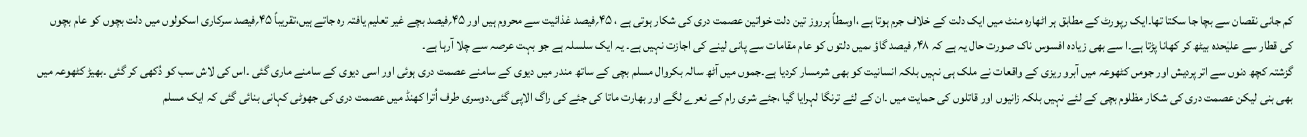کم جانی نقصان سے بچا جا سکتا تھا۔ایک رپورٹ کے مطابق ہر اٹھارہ منٹ میں ایک دلت کے خلاف جرم ہوتا ہے ،اوسطاً ہرروز تین دلت خواتین عصمت دری کی شکار ہوتی ہے ، ۴۵؍فیصد غذائیت سے محروم ہیں اور ۴۵؍فیصد بچے غیر تعلیم یافتہ رہ جاتے ہیں،تقریباً ۴۵؍فیصد سرکاری اسکولوں میں دلت بچوں کو عام بچوں کی قطار سے علیٰحدہ بیٹھ کر کھانا پڑتا ہے۔ا سے بھی زیادہ افسوس ناک صورت حال یہ ہے کہ ۴۸؍ فیصد گاؤ ںمیں دلتوں کو عام مقامات سے پانی لینے کی اجازت نہیں ہے۔ یہ ایک سلسلہ ہے جو بہت عرصہ سے چلا آرہا ہے۔
گزشتہ کچھ دنوں سے اتر پردیش اور جومں کٹھوعہ میں آبرو ریزی کے واقعات نے ملک ہی نہیں بلکہ انسانیت کو بھی شرمسار کردیا ہے۔جموں میں آٹھ سالہ بکروال مسلم بچی کے ساتھ مندر میں دیوی کے سامنے عصمت دری ہوئی اور اسی دیوی کے سامنے ماری گئی ۔اس کی لاش سب کو دُکھی کر گئی ۔بھیڑ کٹھوعہ میں بھی بنی لیکن عصمت دری کی شکار مظلوم بچی کے لئے نہیں بلکہ زانیوں اور قاتلوں کی حمایت میں ۔ان کے لئے ترنگا لہرایا گیا ،جئے شری رام کے نعرے لگے اور بھارت ماتا کی جئے کی راگ الاپی گئی۔دوسری طرف اُترا کھنڈ میں عصمت دری کی جھوٹی کہانی بنائی گئی کہ ایک مسلم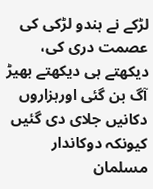لڑکے نے ہندو لڑکی کی عصمت دری کی، دیکھتے ہی دیکھتے بھیڑ آگ بن گئی اورہزاروں دکانیں جلای دی گئیں کیونکہ دوکاندار مسلمان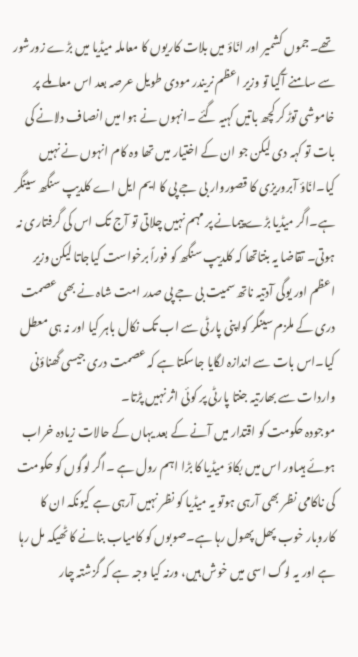تھے۔جموں کشمیر اور انّاؤ میں بلات کاریوں کا معاملہ میڈیا میں بڑے زورشور سے سامنے آگیا تو وزیر اعظم نریندر مودی طویل عرصہ بعد اس معاملے پر خاموشی توڑکر کچھ باتیں کہیہ گئے ۔انہوں نے ہوا میں انصاف دلانے کی بات تو کہہ دی لیکن جو ان کے اختیار میں تھا وہ کام انہوں نے نہیں کیا۔انّاؤ آبروریزی کا قصوروار بی جے پی کا ایم ایل اے کلدیپ سنگھ سینگر ہے۔اگر میڈیا بڑے پیمانے پر مہم نہیں چلاتی تو آج تک اس کی گرفتاری نہ ہوتی۔ تقاضا یہ بنتاتھا کہ کلدیپ سنگھ کو فوراً برخواست کیاجاتا لیکن وزیر اعظم اور یوگی آدتیہ ناتھ سمیت بی جے پی صدر امت شاہ نے بھی عصمت دری کے ملزم سینگر کواپنی پارٹی سے اب تک نکال باہر کیا اور نہ ہی معطل کیا۔اس بات سے اندازہ لگایا جاسکتا ہے کہ عصمت دری جیسی گھناؤنی واردات سے بھارتیہ جنتا پارٹی پر کوئی اثر نہیں پڑتا۔
موجودہ حکومت کو اقتدار میں آنے کے بعد یہاں کے حالات زیادہ خراب ہوئے ہیںاور اس میں بکاؤ میڈیا کا بڑا اہم رول ہے ۔اگر لوگوں کو حکومت کی ناکامی نظر بھی آرہی ہوتو یہ میڈیا کو نظر نہیں آرہی ہے کیونکہ ان کا کاروبار خوب پھل پھول رہا ہے۔صوبوں کو کامیاب بنانے کا ٹھیکہ مل رہا ہے اور یہ لوگ اسی میں خوش ہیں، ورنہ کیا وجہ ہے کہ گزشتہ چار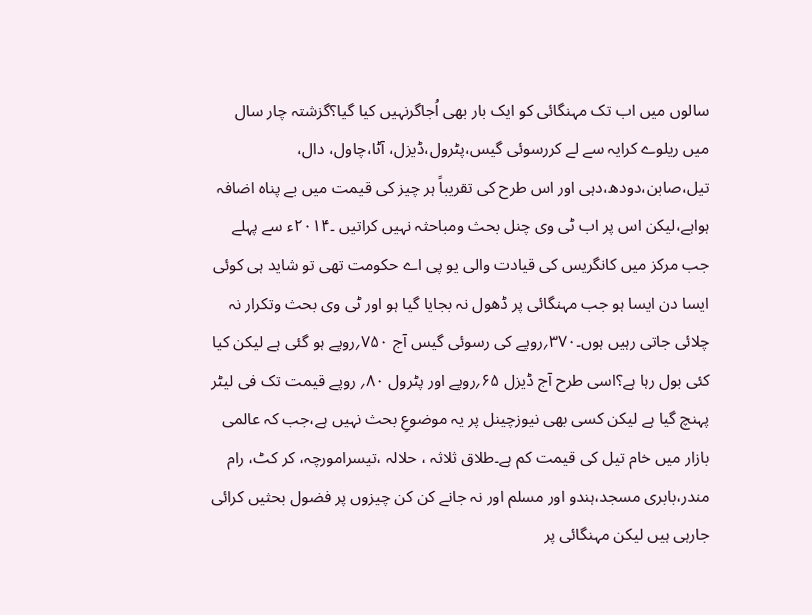سالوں میں اب تک مہنگائی کو ایک بار بھی اُجاگرنہیں کیا گیا؟گزشتہ چار سال میں ریلوے کرایہ سے لے کررسوئی گیس،پٹرول،ڈیزل، آٹا،چاول، دال، تیل،صابن،دودھ،دہی اور اس طرح کی تقریباً ہر چیز کی قیمت میں بے پناہ اضافہ ہواہے،لیکن اس پر اب ٹی وی چنل بحث ومباحثہ نہیں کراتیں ۔۲۰۱۴ء سے پہلے جب مرکز میں کانگریس کی قیادت والی یو پی اے حکومت تھی تو شاید ہی کوئی ایسا دن ایسا ہو جب مہنگائی پر ڈھول نہ بجایا گیا ہو اور ٹی وی بحث وتکرار نہ چلائی جاتی رہیں ہوں۔۳۷۰؍روپے کی رسوئی گیس آج ۷۵۰؍روپے ہو گئی ہے لیکن کیا کئی بول رہا ہے؟اسی طرح آج ڈیزل ۶۵؍روپے اور پٹرول ۸۰؍ روپے قیمت تک فی لیٹر پہنچ گیا ہے لیکن کسی بھی نیوزچینل پر یہ موضوعِ بحث نہیں ہے،جب کہ عالمی بازار میں خام تیل کی قیمت کم ہے۔طلاق ثلاثہ ، حلالہ ،تیسرامورچہ، کر کٹ، رام مندر،بابری مسجد،ہندو اور مسلم اور نہ جانے کن کن چیزوں پر فضول بحثیں کرائی جارہی ہیں لیکن مہنگائی پر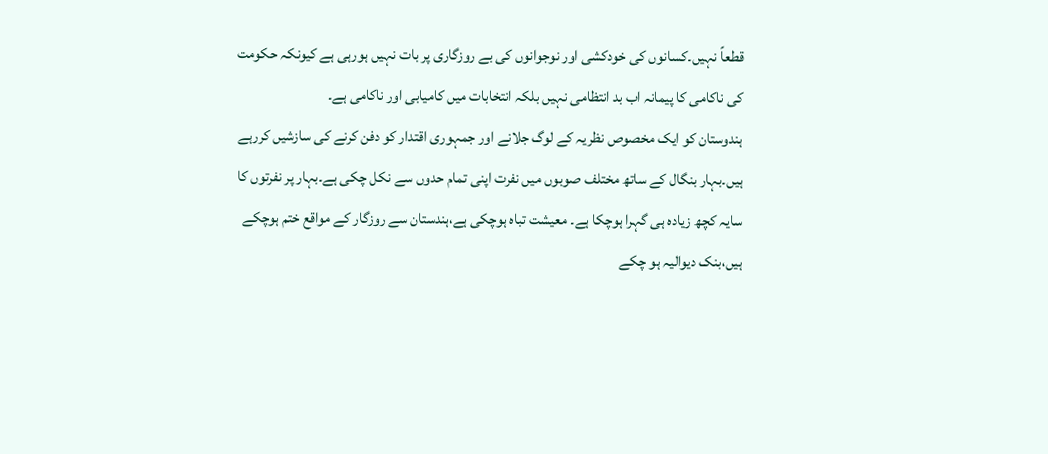قطعاً نہیں۔کسانوں کی خودکشی اور نوجوانوں کی بے روزگاری پر بات نہیں ہورہی ہے کیونکہ حکومت کی ناکامی کا پیمانہ اب بد انتظامی نہیں بلکہ انتخابات میں کامیابی اور ناکامی ہے۔
ہندوستان کو ایک مخصوص نظریہ کے لوگ جلانے اور جمہوری اقتدار کو دفن کرنے کی سازشیں کررہے ہیں۔بہار بنگال کے ساتھ مختلف صوبوں میں نفرت اپنی تمام حدوں سے نکل چکی ہے۔بہار پر نفرتوں کا سایہ کچھ زیادہ ہی گہرا ہوچکا ہے۔ معیشت تباہ ہوچکی ہے،ہندستان سے روزگار کے مواقع ختم ہوچکے ہیں،بنک دیوالیہ ہو چکے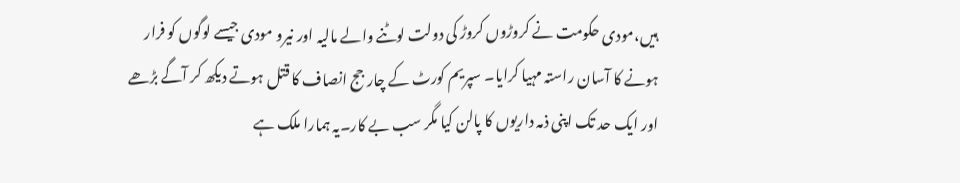ہیں،مودی حکومت نے کروڑوں کروڑ کی دولت لوٹنے والے مالیہ اور نیرو مودی جیسے لوگوں کو فرار ہونے کا آسان راستہ مہیا کرایا۔ سپریم کورٹ کے چار جج انصاف کا قتل ہوتے دیکھ کر آگے بڑھے اور ایک حد تک اپنی ذمہ داریوں کا پالن کیا مگر سب بے کار۔یہ ہمارا ملک ہے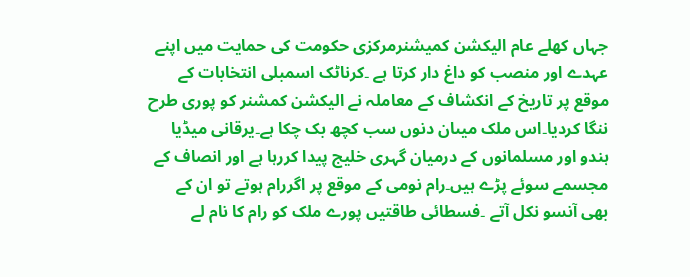جہاں کھلے عام الیکشن کمیشنرمرکزی حکومت کی حمایت میں اپنے عہدے اور منصب کو داغ دار کرتا ہے ۔کرناٹک اسمبلی انتخابات کے موقع پر تاریخ کے انکشاف کے معاملہ نے الیکشن کمشنر کو پوری طرح ننگا کردیا۔اس ملک میںان دنوں سب کچھ بک چکا ہے۔یرقانی میڈیا ہندو اور مسلمانوں کے درمیان گہری خلیج پیدا کررہا ہے اور انصاف کے مجسمے سوئے پڑے ہیں۔رام نومی کے موقع پر اگررام ہوتے تو ان کے بھی آنسو نکل آتے ۔فسطائی طاقتیں پورے ملک کو رام کا نام لے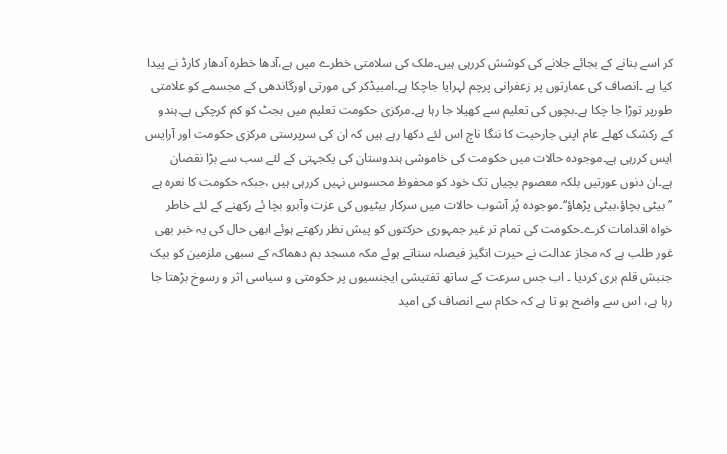کر اسے بنانے کے بجائے جلانے کی کوشش کررہی ہیں۔ملک کی سلامتی خطرے میں ہے،آدھا خطرہ آدھار کارڈ نے پیدا کیا ہے ۔انصاف کی عمارتوں پر زعفرانی پرچم لہرایا جاچکا ہے۔امبیڈکر کی مورتی اورگاندھی کے مجسمے کو علامتی طورپر توڑا جا چکا ہے۔بچوں کی تعلیم سے کھیلا جا رہا ہے۔مرکزی حکومت تعلیم میں بجٹ کو کم کرچکی ہے۔ہندو کے رکشک کھلے عام اپنی جارحیت کا ننگا ناچ اس لئے دکھا رہے ہیں کہ ان کی سرپرستی مرکزی حکومت اور آرایس ایس کررہی ہے۔موجودہ حالات میں حکومت کی خاموشی ہندوستان کی یکجہتی کے لئے سب سے بڑا نقصان ہے۔ان دنوں عورتیں بلکہ معصوم بچیاں تک خود کو محفوظ محسوس نہیں کررہی ہیں ،جبکہ حکومت کا نعرہ ہے ’’بیٹی بچاؤ،بیٹی پڑھاؤ‘‘۔موجودہ پُر آشوب حالات میں سرکار بیٹیوں کی عزت وآبرو بچا ئے رکھنے کے لئے خاطر خواہ اقدامات کرے۔حکومت کی تمام تر غیر جمہوری حرکتوں کو پیش نظر رکھتے ہوئے ابھی حال کی یہ خبر بھی غور طلب ہے کہ مجاز عدالت نے حیرت انگیز فیصلہ سناتے ہوئے مکہ مسجد بم دھماکہ کے سبھی ملزمین کو بیک جنبش قلم بری کردیا ۔ اب جس سرعت کے ساتھ تفتیشی ایجنسیوں پر حکومتی و سیاسی اثر و رسوخ بڑھتا جا رہا ہے، اس سے واضح ہو تا ہے کہ حکام سے انصاف کی امید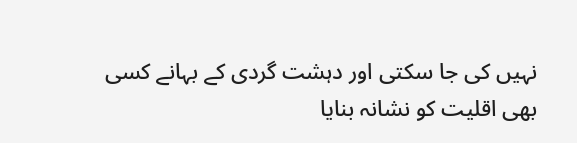نہیں کی جا سکتی اور دہشت گردی کے بہانے کسی بھی اقلیت کو نشانہ بنایا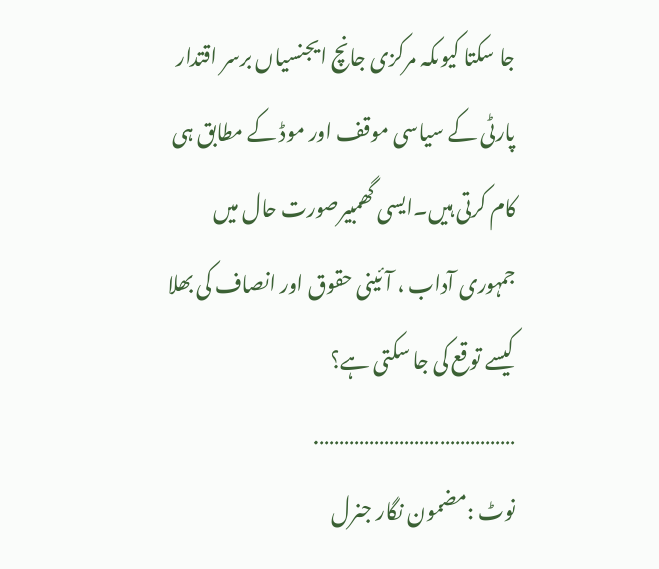جا سکتا کیوںکہ مرکزی جانچ ایجنسیاں برسر اقتدار پارٹی کے سیاسی موقف اور موڈ کے مطابق ہی کام کرتی ہیں۔ایسی گھمبیرصورت حال میں جمہوری آداب ، آئینی حقوق اور انصاف کی بھلا کیسے توقع کی جا سکتی ہے؟
………………………………….
نوٹ :مضمون نگار جنرل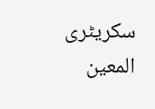سکریٹری المعین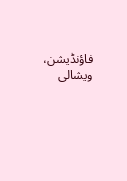فاؤنڈیشن، ویشالی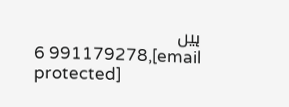ہیں
6 991179278,[email protected]